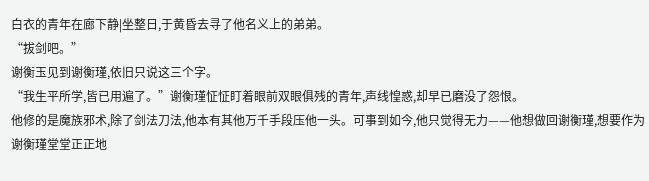白衣的青年在廊下静|坐整日,于黄昏去寻了他名义上的弟弟。
“拔剑吧。”
谢衡玉见到谢衡瑾,依旧只说这三个字。
“我生平所学,皆已用遍了。”谢衡瑾怔怔盯着眼前双眼俱残的青年,声线惶惑,却早已磨没了怨恨。
他修的是魔族邪术,除了剑法刀法,他本有其他万千手段压他一头。可事到如今,他只觉得无力——他想做回谢衡瑾,想要作为谢衡瑾堂堂正正地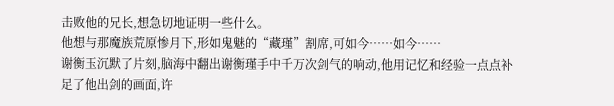击败他的兄长,想急切地证明一些什么。
他想与那魔族荒原惨月下,形如鬼魅的“藏瑾”割席,可如今……如今……
谢衡玉沉默了片刻,脑海中翻出谢衡瑾手中千万次剑气的响动,他用记忆和经验一点点补足了他出剑的画面,许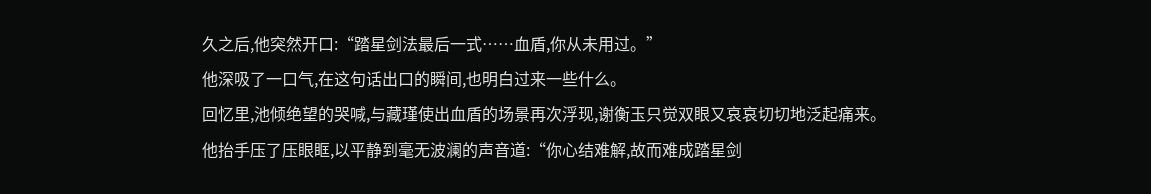久之后,他突然开口:“踏星剑法最后一式……血盾,你从未用过。”
他深吸了一口气,在这句话出口的瞬间,也明白过来一些什么。
回忆里,池倾绝望的哭喊,与藏瑾使出血盾的场景再次浮现,谢衡玉只觉双眼又哀哀切切地泛起痛来。
他抬手压了压眼眶,以平静到毫无波澜的声音道:“你心结难解,故而难成踏星剑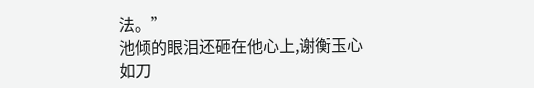法。”
池倾的眼泪还砸在他心上,谢衡玉心如刀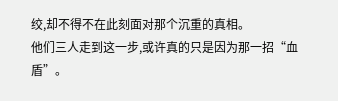绞,却不得不在此刻面对那个沉重的真相。
他们三人走到这一步,或许真的只是因为那一招“血盾”。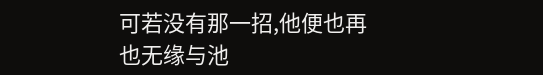可若没有那一招,他便也再也无缘与池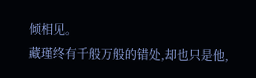倾相见。
藏瑾终有千般万般的错处,却也只是他,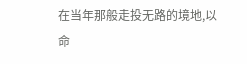在当年那般走投无路的境地,以命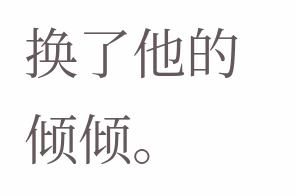换了他的倾倾。